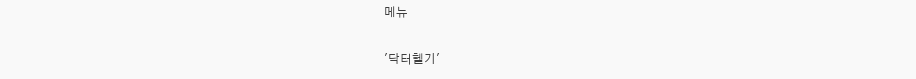메뉴

'닥터헬기'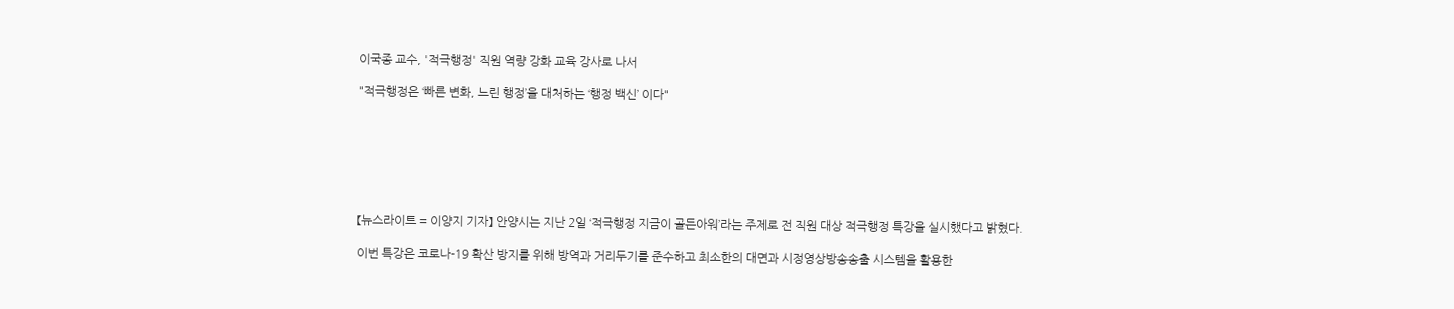이국종 교수, '적극행정' 직원 역량 강화 교육 강사로 나서

"적극행정은 ‘빠른 변화, 느린 행정’을 대처하는 ‘행정 백신’ 이다"







【뉴스라이트 = 이양지 기자】 안양시는 지난 2일 ‘적극행정 지금이 골든아워’라는 주제로 전 직원 대상 적극행정 특강을 실시했다고 밝혔다.

이번 특강은 코로나-19 확산 방지를 위해 방역과 거리두기를 준수하고 최소한의 대면과 시정영상방송송출 시스템을 활용한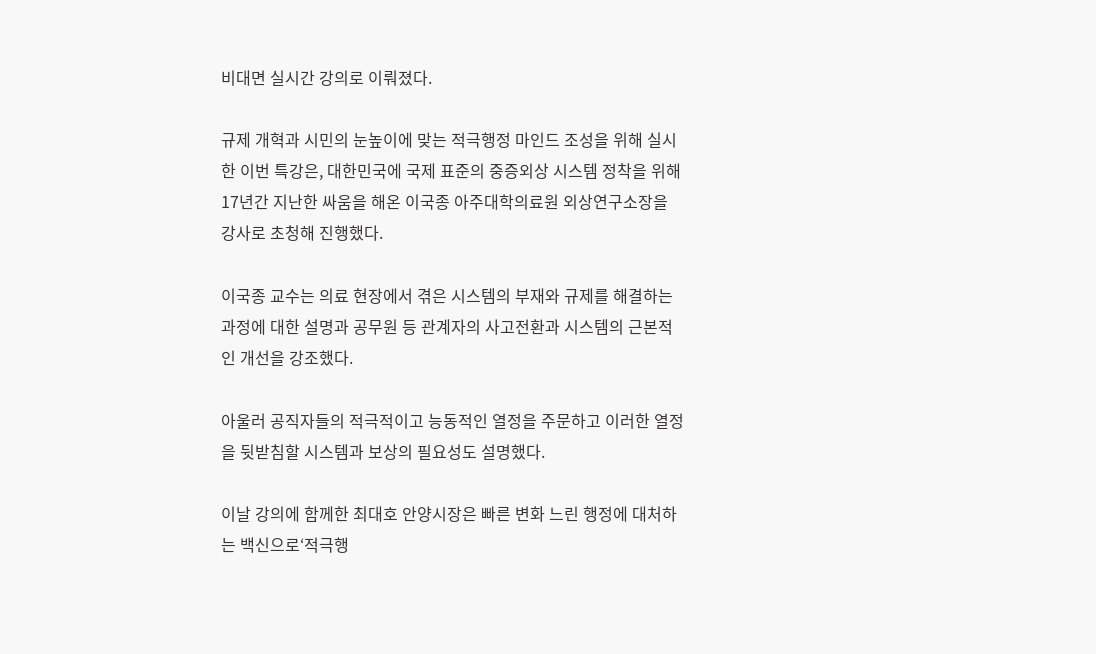비대면 실시간 강의로 이뤄졌다.

규제 개혁과 시민의 눈높이에 맞는 적극행정 마인드 조성을 위해 실시한 이번 특강은, 대한민국에 국제 표준의 중증외상 시스템 정착을 위해 17년간 지난한 싸움을 해온 이국종 아주대학의료원 외상연구소장을 강사로 초청해 진행했다.

이국종 교수는 의료 현장에서 겪은 시스템의 부재와 규제를 해결하는 과정에 대한 설명과 공무원 등 관계자의 사고전환과 시스템의 근본적인 개선을 강조했다.

아울러 공직자들의 적극적이고 능동적인 열정을 주문하고 이러한 열정을 뒷받침할 시스템과 보상의 필요성도 설명했다.

이날 강의에 함께한 최대호 안양시장은 빠른 변화 느린 행정에 대처하는 백신으로‘적극행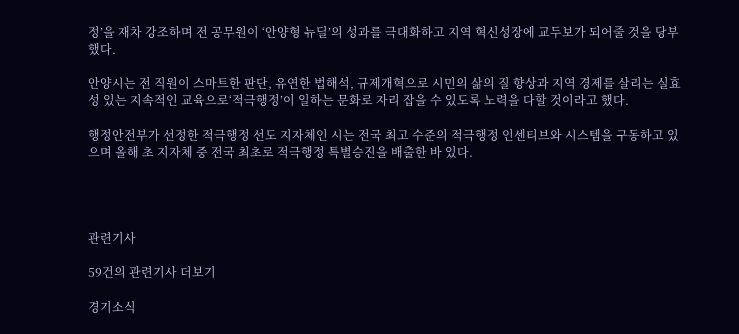정’을 재차 강조하며 전 공무원이 ‘안양형 뉴딜’의 성과를 극대화하고 지역 혁신성장에 교두보가 되어줄 것을 당부했다.

안양시는 전 직원이 스마트한 판단, 유연한 법해석, 규제개혁으로 시민의 삶의 질 향상과 지역 경제를 살리는 실효성 있는 지속적인 교육으로‘적극행정’이 일하는 문화로 자리 잡을 수 있도록 노력을 다할 것이라고 했다.

행정안전부가 선정한 적극행정 선도 지자체인 시는 전국 최고 수준의 적극행정 인센티브와 시스템을 구동하고 있으며 올해 초 지자체 중 전국 최초로 적극행정 특별승진을 배출한 바 있다.




관련기사

59건의 관련기사 더보기

경기소식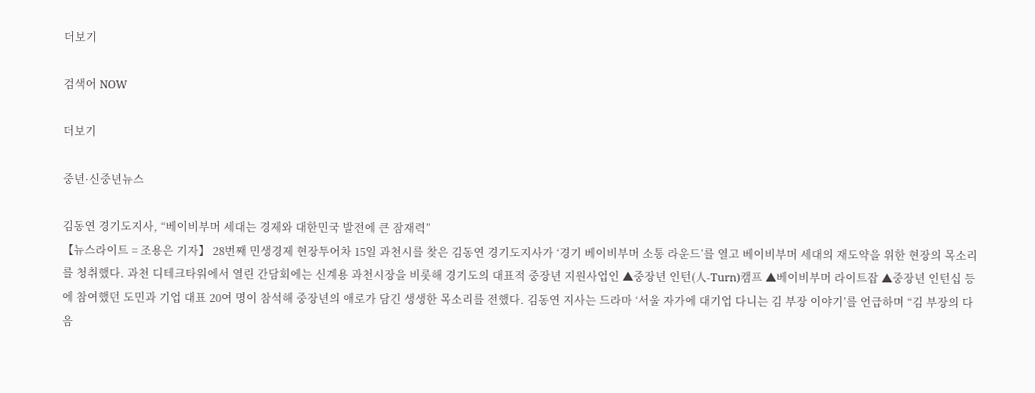더보기

검색어 NOW

더보기

중년·신중년뉴스

김동연 경기도지사, “베이비부머 세대는 경제와 대한민국 발전에 큰 잠재력”
【뉴스라이트 = 조용은 기자】 28번째 민생경제 현장투어차 15일 과천시를 찾은 김동연 경기도지사가 ‘경기 베이비부머 소통 라운드’를 열고 베이비부머 세대의 재도약을 위한 현장의 목소리를 청취했다. 과천 디테크타워에서 열린 간담회에는 신계용 과천시장을 비롯해 경기도의 대표적 중장년 지원사업인 ▲중장년 인턴(人-Turn)캠프 ▲베이비부머 라이트잡 ▲중장년 인턴십 등에 참여했던 도민과 기업 대표 20여 명이 참석해 중장년의 애로가 담긴 생생한 목소리를 전했다. 김동연 지사는 드라마 ‘서울 자가에 대기업 다니는 김 부장 이야기’를 언급하며 “김 부장의 다음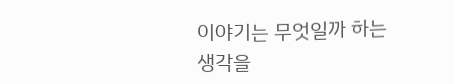이야기는 무엇일까 하는 생각을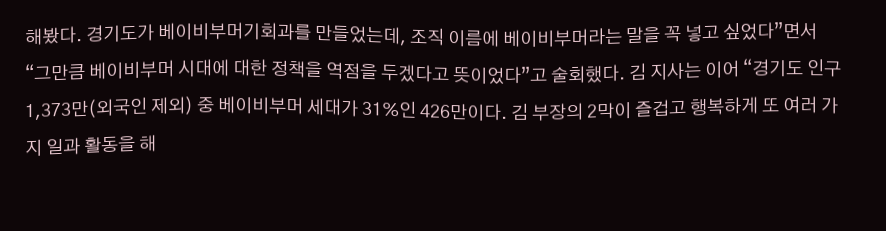해봤다. 경기도가 베이비부머기회과를 만들었는데, 조직 이름에 베이비부머라는 말을 꼭 넣고 싶었다”면서 “그만큼 베이비부머 시대에 대한 정책을 역점을 두겠다고 뜻이었다”고 술회했다. 김 지사는 이어 “경기도 인구 1,373만(외국인 제외) 중 베이비부머 세대가 31%인 426만이다. 김 부장의 2막이 즐겁고 행복하게 또 여러 가지 일과 활동을 해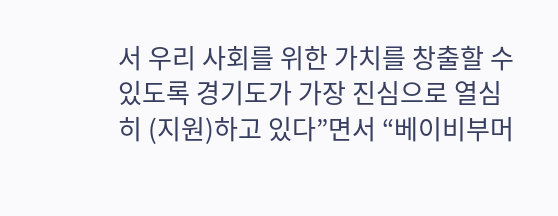서 우리 사회를 위한 가치를 창출할 수 있도록 경기도가 가장 진심으로 열심히 (지원)하고 있다”면서 “베이비부머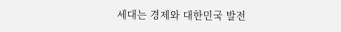세대는 경제와 대한민국 발전